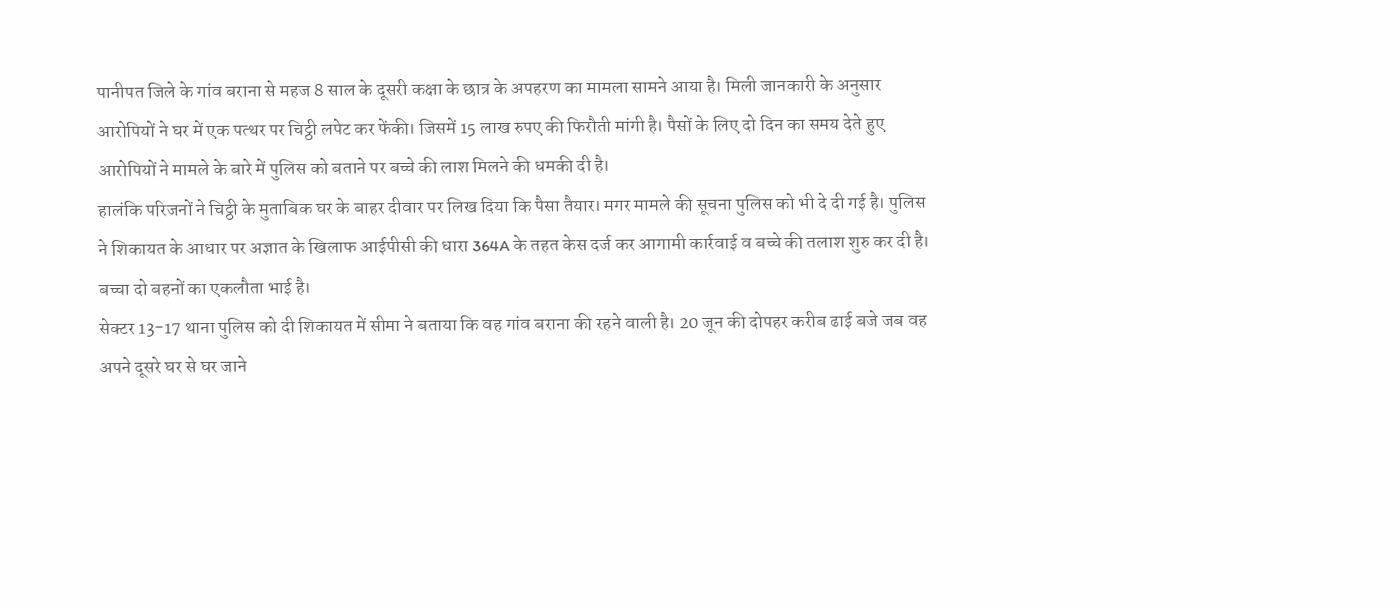पानीपत जिले के गांव बराना से महज 8 साल के दूसरी कक्षा के छात्र के अपहरण का मामला सामने आया है। मिली जानकारी के अनुसार आरोपियों ने घर में एक पत्थर पर चिट्ठी लपेट कर फेंकी। जिसमें 15 लाख रुपए की फिरौती मांगी है। पैसों के लिए दो दिन का समय देते हुए आरोपियों ने मामले के बारे में पुलिस को बताने पर बच्चे की लाश मिलने की धमकी दी है।
हालंकि परिजनों ने चिट्ठी के मुताबिक घर के बाहर दीवार पर लिख दिया कि पैसा तैयार। मगर मामले की सूचना पुलिस को भी दे दी गई है। पुलिस ने शिकायत के आधार पर अज्ञात के खिलाफ आईपीसी की धारा 364A के तहत केस दर्ज कर आगामी कार्रवाई व बच्चे की तलाश शुरु कर दी है। बच्चा दो बहनों का एकलौता भाई है।
सेक्टर 13-17 थाना पुलिस को दी शिकायत में सीमा ने बताया कि वह गांव बराना की रहने वाली है। 20 जून की दोपहर करीब ढाई बजे जब वह अपने दूसरे घर से घर जाने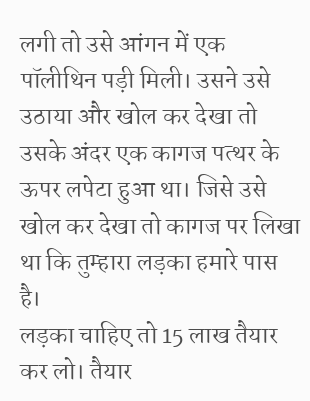लगी तो उसे आंगन में एक पॉलीथिन पड़ी मिली। उसने उसे उठाया और खोल कर देखा तो उसके अंदर एक कागज पत्थर के ऊपर लपेटा हुआ था। जिसे उसे खोल कर देखा तो कागज पर लिखा था कि तुम्हारा लड़का हमारे पास है।
लड़का चाहिए तो 15 लाख तैयार कर लो। तैयार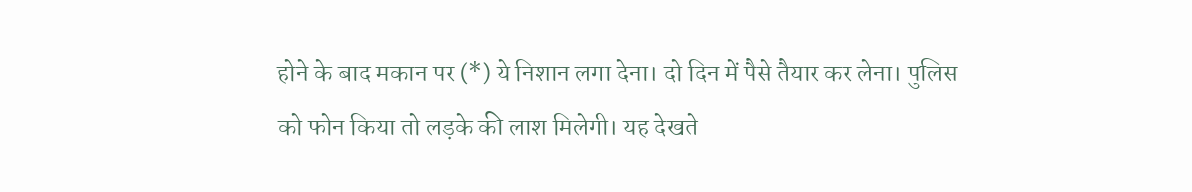होने के बाद मकान पर (*) ये निशान लगा देना। दो दिन में पैसे तैयार कर लेना। पुलिस को फोन किया तो लड़के की लाश मिलेगी। यह देखते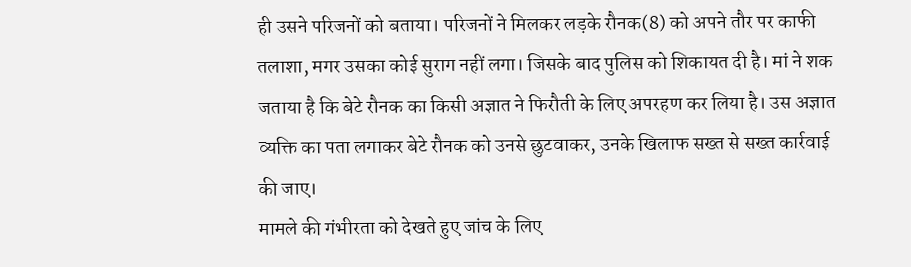ही उसने परिजनों को बताया। परिजनों ने मिलकर लड़के रौनक(8) को अपने तौर पर काफी तलाशा, मगर उसका कोई सुराग नहीं लगा। जिसके बाद पुलिस को शिकायत दी है। मां ने शक जताया है कि बेटे रौनक का किसी अज्ञात ने फिरौती के लिए अपरहण कर लिया है। उस अज्ञात व्यक्ति का पता लगाकर बेटे रौनक को उनसे छुटवाकर, उनके खिलाफ सख्त से सख्त कार्रवाई की जाए।
मामले की गंभीरता को देखते हुए जांच के लिए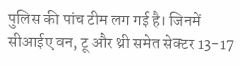पुलिस की पांच टीम लग गई है। जिनमें सीआईए वन, टू और थ्री समेत सेक्टर 13-17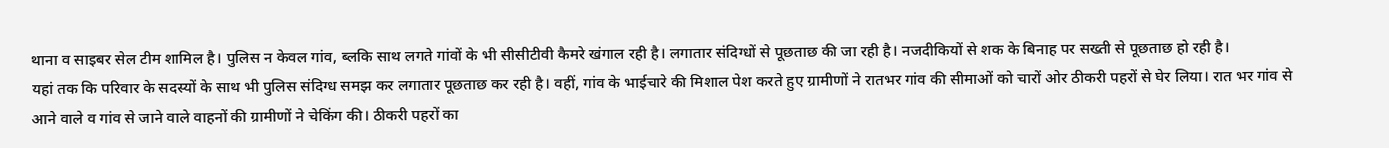थाना व साइबर सेल टीम शामिल है। पुलिस न केवल गांव, ब्लकि साथ लगते गांवों के भी सीसीटीवी कैमरे खंगाल रही है। लगातार संदिग्धों से पूछताछ की जा रही है। नजदीकियों से शक के बिनाह पर सख्ती से पूछताछ हो रही है।
यहां तक कि परिवार के सदस्यों के साथ भी पुलिस संदिग्ध समझ कर लगातार पूछताछ कर रही है। वहीं, गांव के भाईचारे की मिशाल पेश करते हुए ग्रामीणों ने रातभर गांव की सीमाओं को चारों ओर ठीकरी पहरों से घेर लिया। रात भर गांव से आने वाले व गांव से जाने वाले वाहनों की ग्रामीणों ने चेकिंग की। ठीकरी पहरों का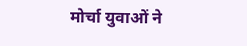मोर्चा युवाओं ने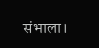संभाला।